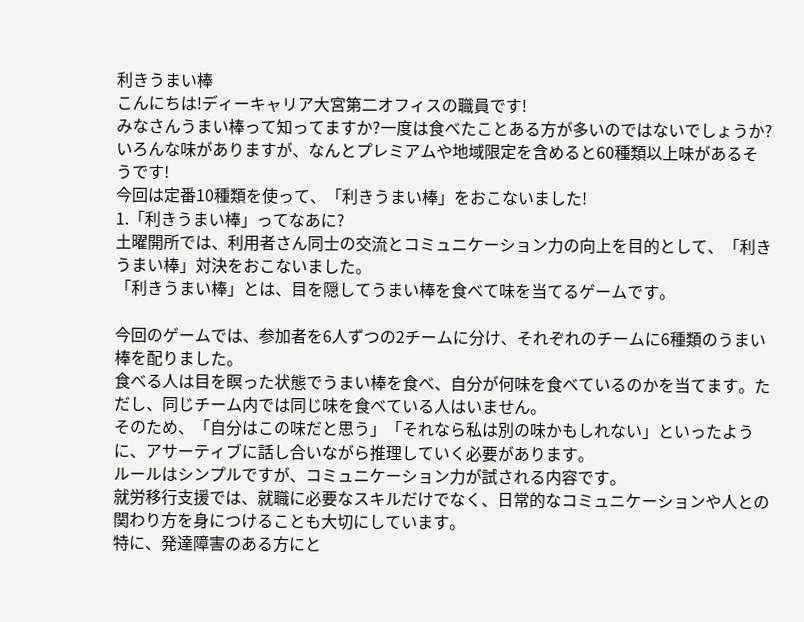利きうまい棒
こんにちは!ディーキャリア大宮第二オフィスの職員です!
みなさんうまい棒って知ってますか?一度は食べたことある方が多いのではないでしょうか?
いろんな味がありますが、なんとプレミアムや地域限定を含めると60種類以上味があるそうです!
今回は定番10種類を使って、「利きうまい棒」をおこないました!
1.「利きうまい棒」ってなあに?
土曜開所では、利用者さん同士の交流とコミュニケーション力の向上を目的として、「利きうまい棒」対決をおこないました。
「利きうまい棒」とは、目を隠してうまい棒を食べて味を当てるゲームです。

今回のゲームでは、参加者を6人ずつの2チームに分け、それぞれのチームに6種類のうまい棒を配りました。
食べる人は目を瞑った状態でうまい棒を食べ、自分が何味を食べているのかを当てます。ただし、同じチーム内では同じ味を食べている人はいません。
そのため、「自分はこの味だと思う」「それなら私は別の味かもしれない」といったように、アサーティブに話し合いながら推理していく必要があります。
ルールはシンプルですが、コミュニケーション力が試される内容です。
就労移行支援では、就職に必要なスキルだけでなく、日常的なコミュニケーションや人との関わり方を身につけることも大切にしています。
特に、発達障害のある方にと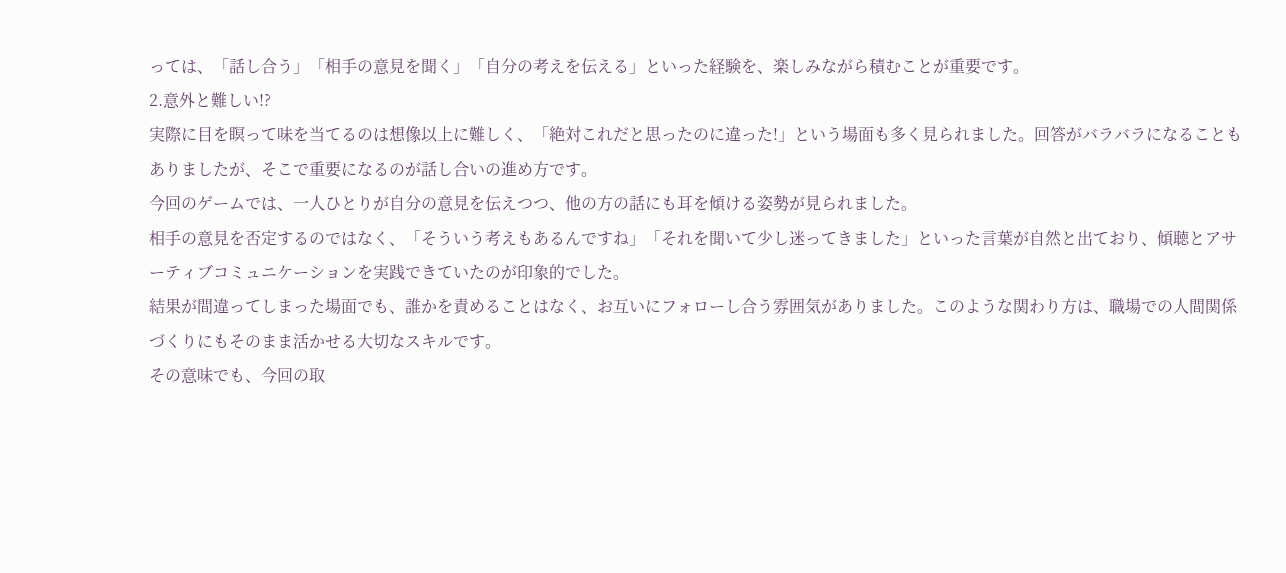っては、「話し合う」「相手の意見を聞く」「自分の考えを伝える」といった経験を、楽しみながら積むことが重要です。
2.意外と難しい!?
実際に目を瞑って味を当てるのは想像以上に難しく、「絶対これだと思ったのに違った!」という場面も多く見られました。回答がバラバラになることもありましたが、そこで重要になるのが話し合いの進め方です。
今回のゲームでは、一人ひとりが自分の意見を伝えつつ、他の方の話にも耳を傾ける姿勢が見られました。
相手の意見を否定するのではなく、「そういう考えもあるんですね」「それを聞いて少し迷ってきました」といった言葉が自然と出ており、傾聴とアサーティブコミュニケーションを実践できていたのが印象的でした。
結果が間違ってしまった場面でも、誰かを責めることはなく、お互いにフォローし合う雰囲気がありました。このような関わり方は、職場での人間関係づくりにもそのまま活かせる大切なスキルです。
その意味でも、今回の取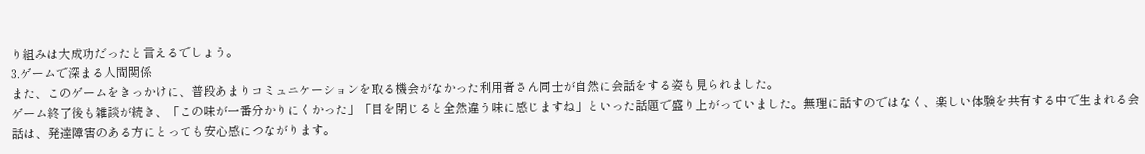り組みは大成功だったと言えるでしょう。
3.ゲームで深まる人間関係
また、このゲームをきっかけに、普段あまりコミュニケーションを取る機会がなかった利用者さん同士が自然に会話をする姿も見られました。
ゲーム終了後も雑談が続き、「この味が一番分かりにくかった」「目を閉じると全然違う味に感じますね」といった話題で盛り上がっていました。無理に話すのではなく、楽しい体験を共有する中で生まれる会話は、発達障害のある方にとっても安心感につながります。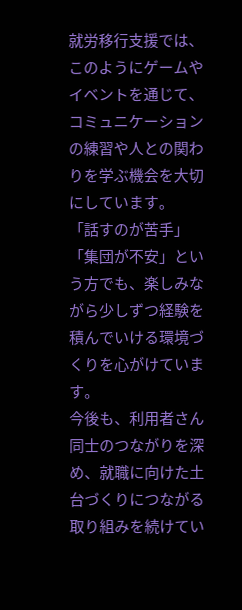就労移行支援では、このようにゲームやイベントを通じて、コミュニケーションの練習や人との関わりを学ぶ機会を大切にしています。
「話すのが苦手」「集団が不安」という方でも、楽しみながら少しずつ経験を積んでいける環境づくりを心がけています。
今後も、利用者さん同士のつながりを深め、就職に向けた土台づくりにつながる取り組みを続けてい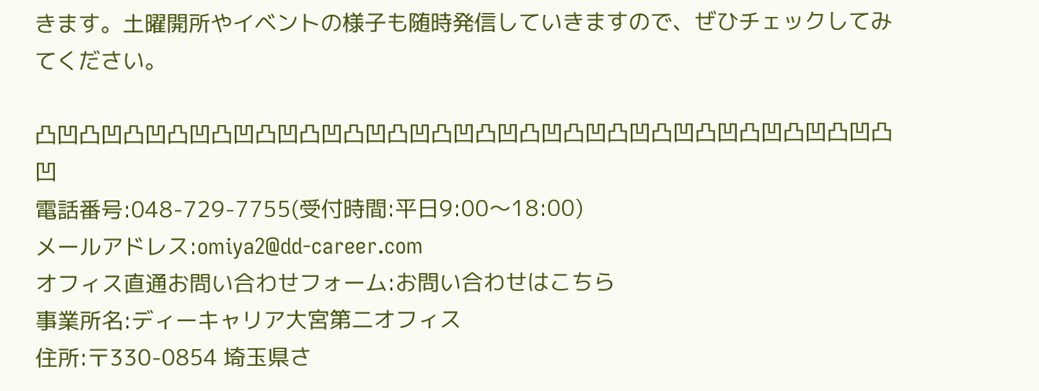きます。土曜開所やイベントの様子も随時発信していきますので、ぜひチェックしてみてください。

凸凹凸凹凸凹凸凹凸凹凸凹凸凹凸凹凸凹凸凹凸凹凸凹凸凹凸凹凸凹凸凹凸凹凸凹凸凹凸凹
電話番号:048-729-7755(受付時間:平日9:00〜18:00)
メールアドレス:omiya2@dd-career.com
オフィス直通お問い合わせフォーム:お問い合わせはこちら
事業所名:ディーキャリア大宮第二オフィス
住所:〒330-0854 埼玉県さ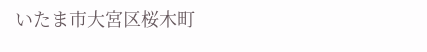いたま市大宮区桜木町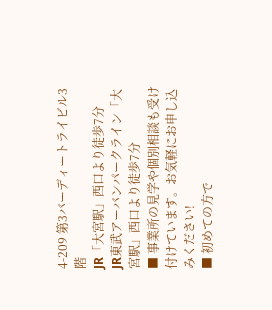4-209 第3バーディートライビル3階
JR「大宮駅」西口より徒歩7分
JR東武アーバンパークライン「大宮駅」西口より徒歩7分
■ 事業所の見学や個別相談も受け付けています。お気軽にお申し込みください!
■ 初めての方で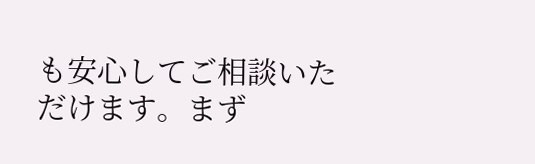も安心してご相談いただけます。まず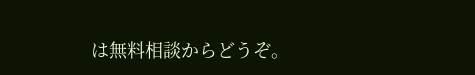は無料相談からどうぞ。